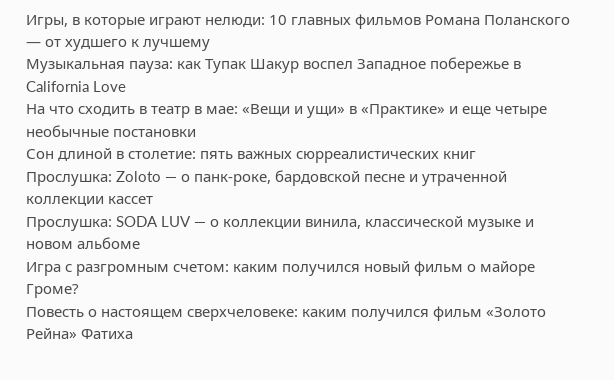Игры, в которые играют нелюди: 10 главных фильмов Романа Поланского — от худшего к лучшему
Музыкальная пауза: как Тупак Шакур воспел Западное побережье в California Love
На что сходить в театр в мае: «Вещи и ущи» в «Практике» и еще четыре необычные постановки
Сон длиной в столетие: пять важных сюрреалистических книг
Прослушка: Zoloto — о панк-роке, бардовской песне и утраченной коллекции кассет
Прослушка: SODA LUV — о коллекции винила, классической музыке и новом альбоме
Игра с разгромным счетом: каким получился новый фильм о майоре Громе?
Повесть о настоящем сверхчеловеке: каким получился фильм «Золото Рейна» Фатиха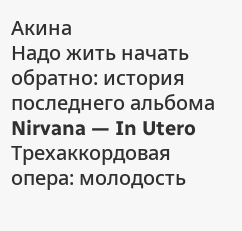Акина
Надо жить начать обратно: история последнего альбома Nirvana — In Utero
Трехаккордовая опера: молодость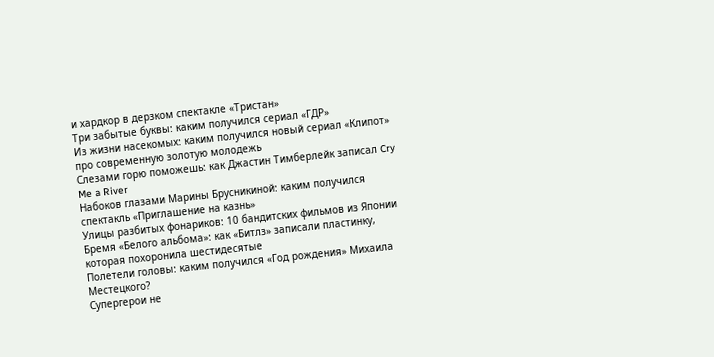и хардкор в дерзком спектакле «Тристан»
Три забытые буквы: каким получился сериал «ГДР»
Из жизни насекомых: каким получился новый сериал «Клипот» про современную золотую молодежь
Слезами горю поможешь: как Джастин Тимберлейк записал Cry Me a River
Набоков глазами Марины Брусникиной: каким получился спектакль «Приглашение на казнь»
Улицы разбитых фонариков: 10 бандитских фильмов из Японии
Бремя «Белого альбома»: как «Битлз» записали пластинку, которая похоронила шестидесятые
Полетели головы: каким получился «Год рождения» Михаила Местецкого?
Супергерои не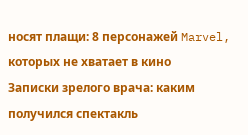носят плащи: 8 персонажей Marvel, которых не хватает в кино
Записки зрелого врача: каким получился спектакль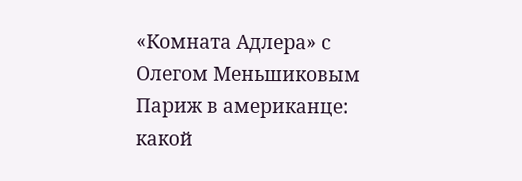«Комната Адлера» с Олегом Меньшиковым
Париж в американце: какой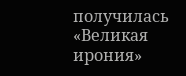получилась «Великая ирония»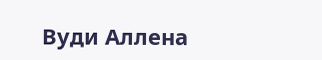Вуди Аллена